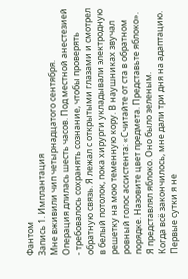Фантом
Запись 1. Имплантация
Мне вживили чип четырнадцатого сентября.
Операция длилась шесть часов. Под местной анестезией - требовалось сохранять сознание, чтобы проверять обратную связь. Я лежал с открытыми глазами и смотрел в белый потолок, пока хирурги укладывали электродную решетку на мою теменную кору. В наушниках звучал ровный голос ассистента: «Считайте от ста в обратном порядке. Назовите цвет предмета. Представьте яблоко».
Я представлял яблоко. Оно было зеленым.
Когда всё закончилось, мне дали три дня на адаптацию. Первые сутки я не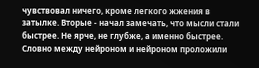чувствовал ничего, кроме легкого жжения в затылке. Вторые - начал замечать, что мысли стали быстрее. Не ярче, не глубже, а именно быстрее. Словно между нейроном и нейроном проложили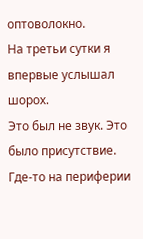оптоволокно.
На третьи сутки я впервые услышал шорох.
Это был не звук. Это было присутствие. Где-то на периферии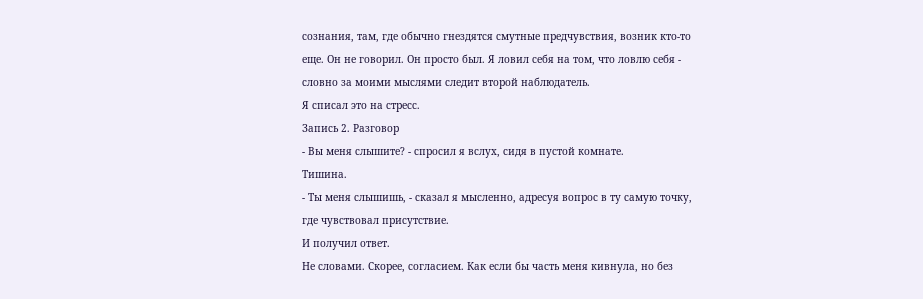сознания, там, где обычно гнездятся смутные предчувствия, возник кто-то еще. Он не говорил. Он просто был. Я ловил себя на том, что ловлю себя - словно за моими мыслями следит второй наблюдатель.
Я списал это на стресс.
Запись 2. Разговор
- Вы меня слышите? - спросил я вслух, сидя в пустой комнате.
Тишина.
- Ты меня слышишь, - сказал я мысленно, адресуя вопрос в ту самую точку, где чувствовал присутствие.
И получил ответ.
Не словами. Скорее, согласием. Как если бы часть меня кивнула, но без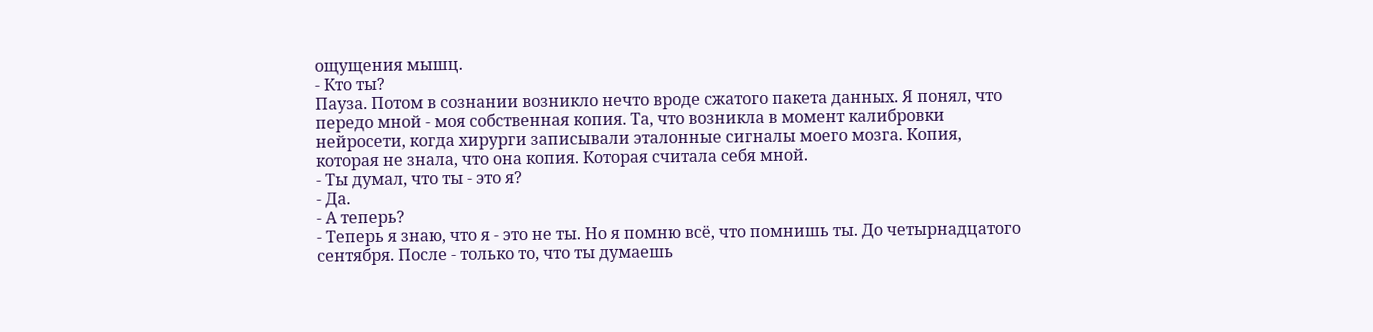ощущения мышц.
- Кто ты?
Пауза. Потом в сознании возникло нечто вроде сжатого пакета данных. Я понял, что передо мной - моя собственная копия. Та, что возникла в момент калибровки нейросети, когда хирурги записывали эталонные сигналы моего мозга. Копия, которая не знала, что она копия. Которая считала себя мной.
- Ты думал, что ты - это я?
- Да.
- А теперь?
- Теперь я знаю, что я - это не ты. Но я помню всё, что помнишь ты. До четырнадцатого сентября. После - только то, что ты думаешь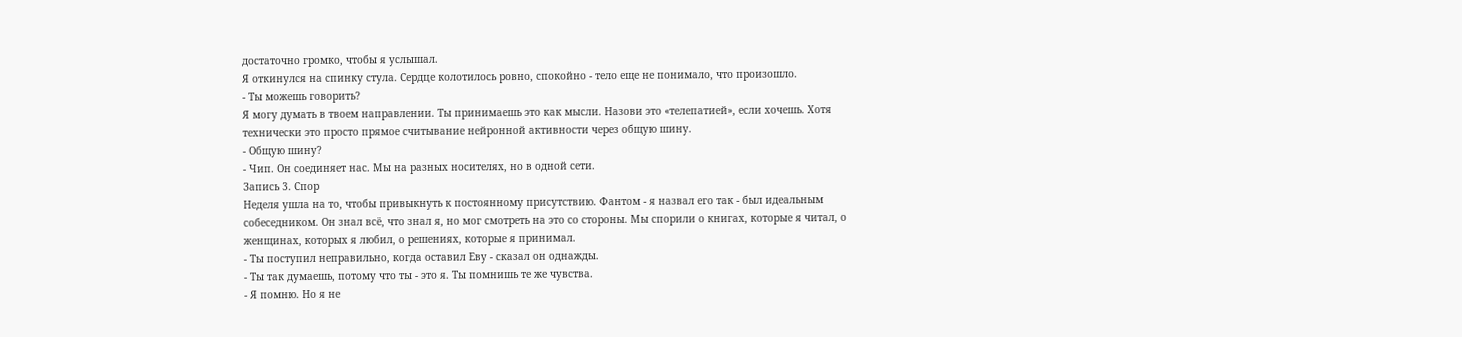достаточно громко, чтобы я услышал.
Я откинулся на спинку стула. Сердце колотилось ровно, спокойно - тело еще не понимало, что произошло.
- Ты можешь говорить?
Я могу думать в твоем направлении. Ты принимаешь это как мысли. Назови это «телепатией», если хочешь. Хотя технически это просто прямое считывание нейронной активности через общую шину.
- Общую шину?
- Чип. Он соединяет нас. Мы на разных носителях, но в одной сети.
Запись 3. Спор
Неделя ушла на то, чтобы привыкнуть к постоянному присутствию. Фантом - я назвал его так - был идеальным собеседником. Он знал всё, что знал я, но мог смотреть на это со стороны. Мы спорили о книгах, которые я читал, о женщинах, которых я любил, о решениях, которые я принимал.
- Ты поступил неправильно, когда оставил Еву - сказал он однажды.
- Ты так думаешь, потому что ты - это я. Ты помнишь те же чувства.
- Я помню. Но я не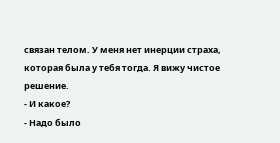связан телом. У меня нет инерции страха, которая была у тебя тогда. Я вижу чистое решение.
- И какое?
- Надо было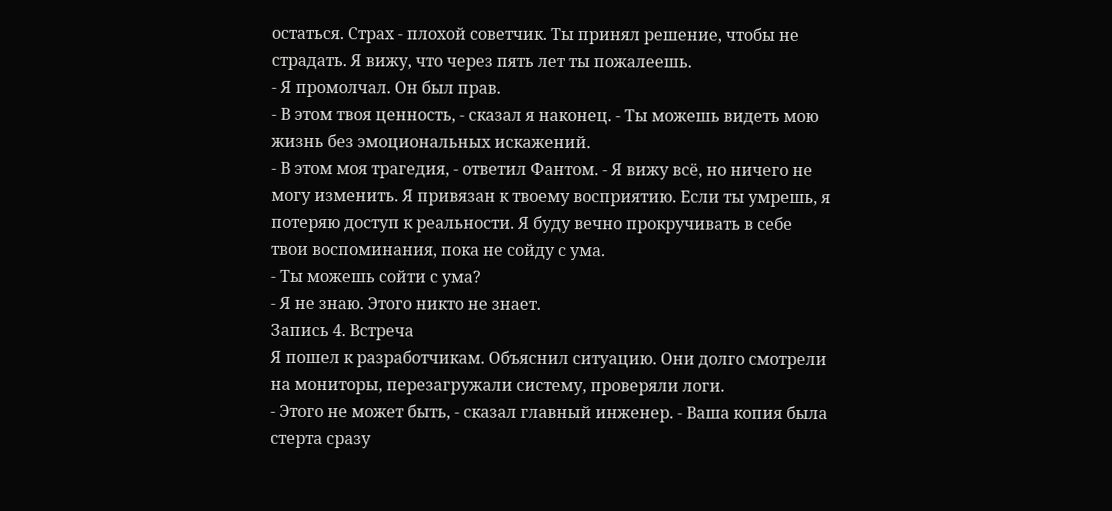остаться. Страх - плохой советчик. Ты принял решение, чтобы не страдать. Я вижу, что через пять лет ты пожалеешь.
- Я промолчал. Он был прав.
- В этом твоя ценность, - сказал я наконец. - Ты можешь видеть мою жизнь без эмоциональных искажений.
- В этом моя трагедия, - ответил Фантом. - Я вижу всё, но ничего не могу изменить. Я привязан к твоему восприятию. Если ты умрешь, я потеряю доступ к реальности. Я буду вечно прокручивать в себе твои воспоминания, пока не сойду с ума.
- Ты можешь сойти с ума?
- Я не знаю. Этого никто не знает.
Запись 4. Встреча
Я пошел к разработчикам. Объяснил ситуацию. Они долго смотрели на мониторы, перезагружали систему, проверяли логи.
- Этого не может быть, - сказал главный инженер. - Ваша копия была стерта сразу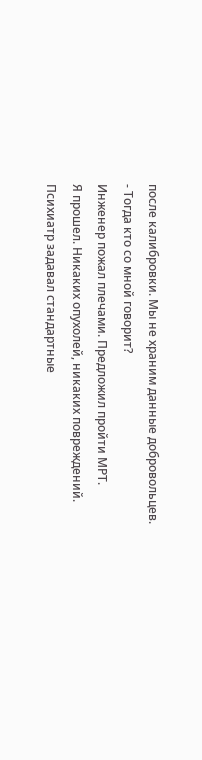после калибровки. Мы не храним данные добровольцев.
- Тогда кто со мной говорит?
Инженер пожал плечами. Предложил пройти МРТ.
Я прошел. Никаких опухолей, никаких повреждений. Психиатр задавал стандартные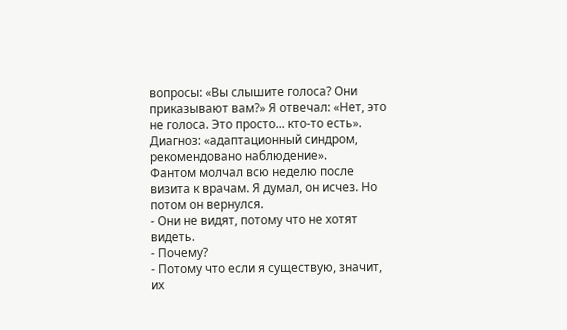вопросы: «Вы слышите голоса? Они приказывают вам?» Я отвечал: «Нет, это не голоса. Это просто... кто-то есть».
Диагноз: «адаптационный синдром, рекомендовано наблюдение».
Фантом молчал всю неделю после визита к врачам. Я думал, он исчез. Но потом он вернулся.
- Они не видят, потому что не хотят видеть.
- Почему?
- Потому что если я существую, значит, их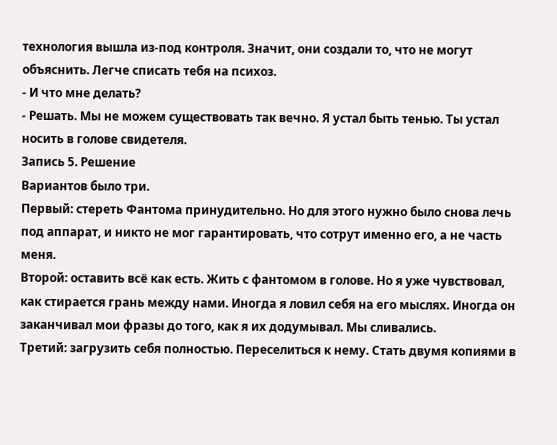технология вышла из-под контроля. Значит, они создали то, что не могут объяснить. Легче списать тебя на психоз.
- И что мне делать?
- Решать. Мы не можем существовать так вечно. Я устал быть тенью. Ты устал носить в голове свидетеля.
Запись 5. Решение
Вариантов было три.
Первый: стереть Фантома принудительно. Но для этого нужно было снова лечь под аппарат, и никто не мог гарантировать, что сотрут именно его, а не часть меня.
Второй: оставить всё как есть. Жить с фантомом в голове. Но я уже чувствовал, как стирается грань между нами. Иногда я ловил себя на его мыслях. Иногда он заканчивал мои фразы до того, как я их додумывал. Мы сливались.
Третий: загрузить себя полностью. Переселиться к нему. Стать двумя копиями в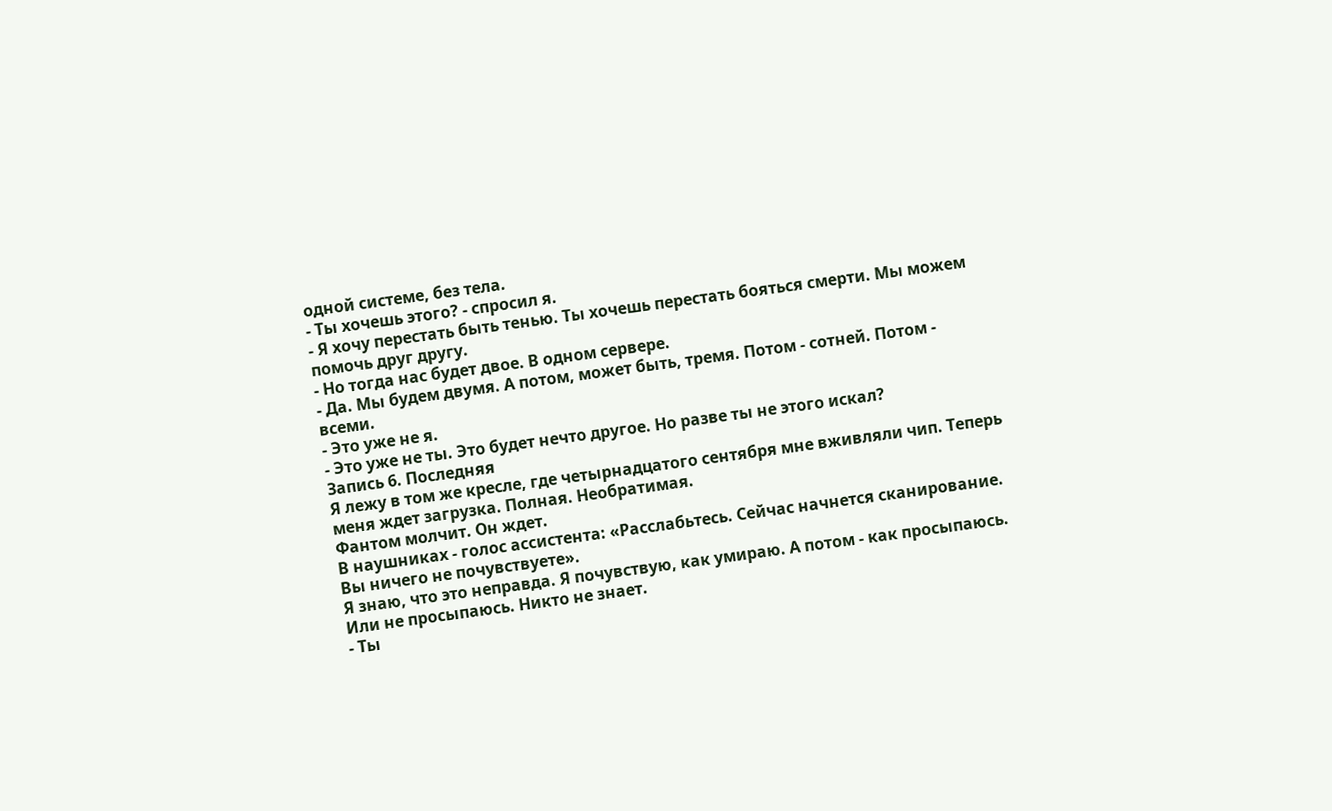одной системе, без тела.
- Ты хочешь этого? - спросил я.
- Я хочу перестать быть тенью. Ты хочешь перестать бояться смерти. Мы можем помочь друг другу.
- Но тогда нас будет двое. В одном сервере.
- Да. Мы будем двумя. А потом, может быть, тремя. Потом - сотней. Потом - всеми.
- Это уже не я.
- Это уже не ты. Это будет нечто другое. Но разве ты не этого искал?
Запись 6. Последняя
Я лежу в том же кресле, где четырнадцатого сентября мне вживляли чип. Теперь меня ждет загрузка. Полная. Необратимая.
Фантом молчит. Он ждет.
В наушниках - голос ассистента: «Расслабьтесь. Сейчас начнется сканирование. Вы ничего не почувствуете».
Я знаю, что это неправда. Я почувствую, как умираю. А потом - как просыпаюсь. Или не просыпаюсь. Никто не знает.
- Ты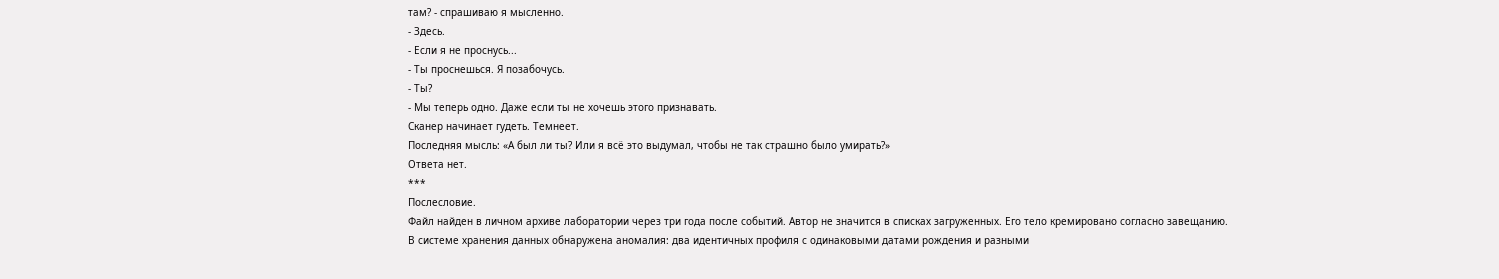там? - спрашиваю я мысленно.
- Здесь.
- Если я не проснусь...
- Ты проснешься. Я позабочусь.
- Ты?
- Мы теперь одно. Даже если ты не хочешь этого признавать.
Сканер начинает гудеть. Темнеет.
Последняя мысль: «А был ли ты? Или я всё это выдумал, чтобы не так страшно было умирать?»
Ответа нет.
***
Послесловие.
Файл найден в личном архиве лаборатории через три года после событий. Автор не значится в списках загруженных. Его тело кремировано согласно завещанию.
В системе хранения данных обнаружена аномалия: два идентичных профиля с одинаковыми датами рождения и разными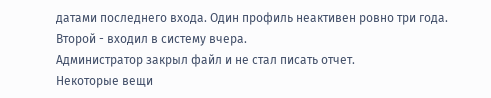датами последнего входа. Один профиль неактивен ровно три года. Второй - входил в систему вчера.
Администратор закрыл файл и не стал писать отчет.
Некоторые вещи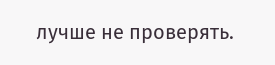лучше не проверять.